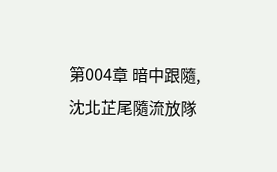第004章 暗中跟隨,沈北芷尾隨流放隊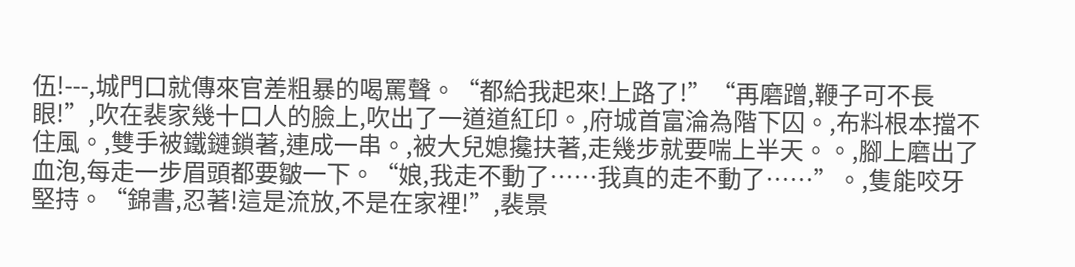伍!---,城門口就傳來官差粗暴的喝罵聲。“都給我起來!上路了!”“再磨蹭,鞭子可不長眼!”,吹在裴家幾十口人的臉上,吹出了一道道紅印。,府城首富淪為階下囚。,布料根本擋不住風。,雙手被鐵鏈鎖著,連成一串。,被大兒媳攙扶著,走幾步就要喘上半天。。,腳上磨出了血泡,每走一步眉頭都要皺一下。“娘,我走不動了……我真的走不動了……”。,隻能咬牙堅持。“錦書,忍著!這是流放,不是在家裡!”,裴景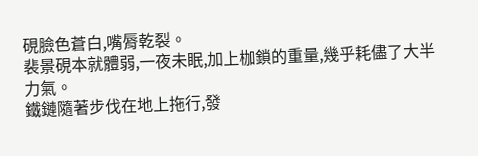硯臉色蒼白,嘴脣乾裂。
裴景硯本就體弱,一夜未眠,加上枷鎖的重量,幾乎耗儘了大半力氣。
鐵鏈隨著步伐在地上拖行,發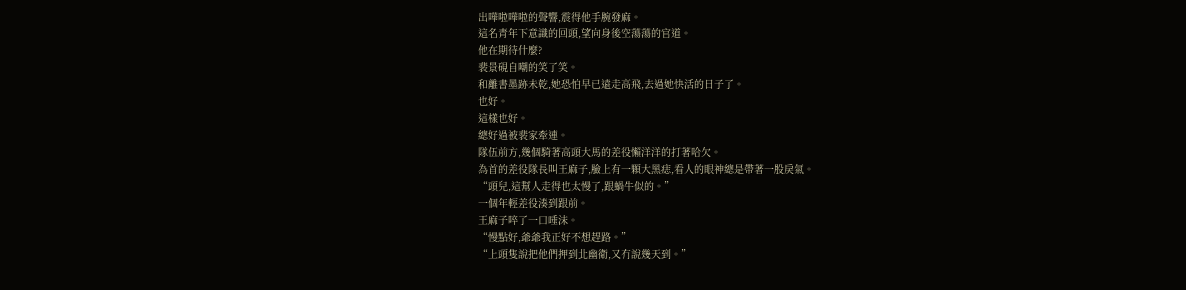出嘩啦嘩啦的聲響,震得他手腕發麻。
這名青年下意識的回頭,望向身後空蕩蕩的官道。
他在期待什麼?
裴景硯自嘲的笑了笑。
和離書墨跡未乾,她恐怕早已遠走高飛,去過她快活的日子了。
也好。
這樣也好。
總好過被裴家牽連。
隊伍前方,幾個騎著高頭大馬的差役懶洋洋的打著哈欠。
為首的差役隊長叫王麻子,臉上有一顆大黑痣,看人的眼神總是帶著一股戾氣。
“頭兒,這幫人走得也太慢了,跟蝸牛似的。”
一個年輕差役湊到跟前。
王麻子啐了一口唾沫。
“慢點好,爺爺我正好不想趕路。”
“上頭隻說把他們押到北幽衛,又冇說幾天到。”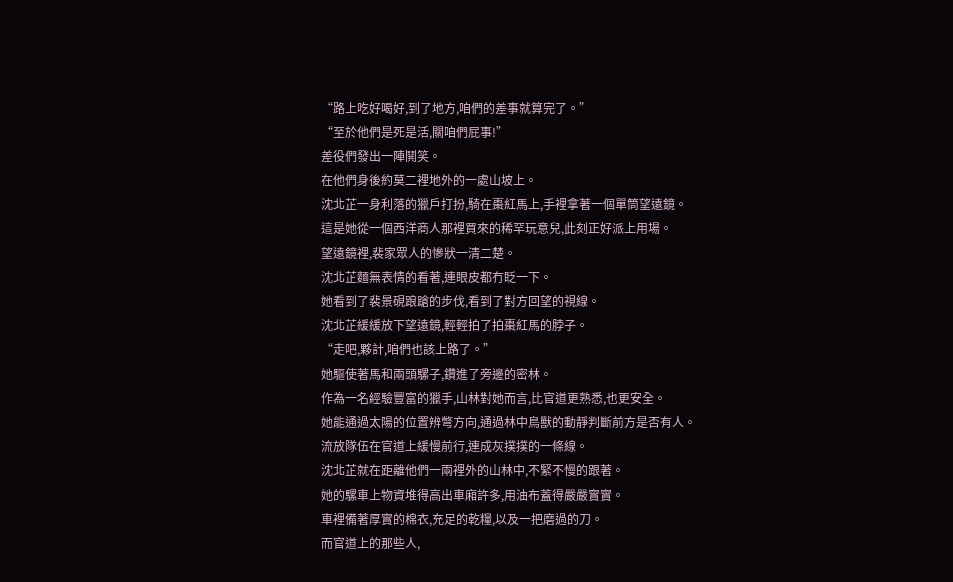“路上吃好喝好,到了地方,咱們的差事就算完了。”
“至於他們是死是活,關咱們屁事!”
差役們發出一陣鬨笑。
在他們身後約莫二裡地外的一處山坡上。
沈北芷一身利落的獵戶打扮,騎在棗紅馬上,手裡拿著一個單筒望遠鏡。
這是她從一個西洋商人那裡買來的稀罕玩意兒,此刻正好派上用場。
望遠鏡裡,裴家眾人的慘狀一清二楚。
沈北芷麵無表情的看著,連眼皮都冇眨一下。
她看到了裴景硯踉蹌的步伐,看到了對方回望的視線。
沈北芷緩緩放下望遠鏡,輕輕拍了拍棗紅馬的脖子。
“走吧,夥計,咱們也該上路了。”
她驅使著馬和兩頭騾子,鑽進了旁邊的密林。
作為一名經驗豐富的獵手,山林對她而言,比官道更熟悉,也更安全。
她能通過太陽的位置辨彆方向,通過林中鳥獸的動靜判斷前方是否有人。
流放隊伍在官道上緩慢前行,連成灰撲撲的一條線。
沈北芷就在距離他們一兩裡外的山林中,不緊不慢的跟著。
她的騾車上物資堆得高出車廂許多,用油布蓋得嚴嚴實實。
車裡備著厚實的棉衣,充足的乾糧,以及一把磨過的刀。
而官道上的那些人,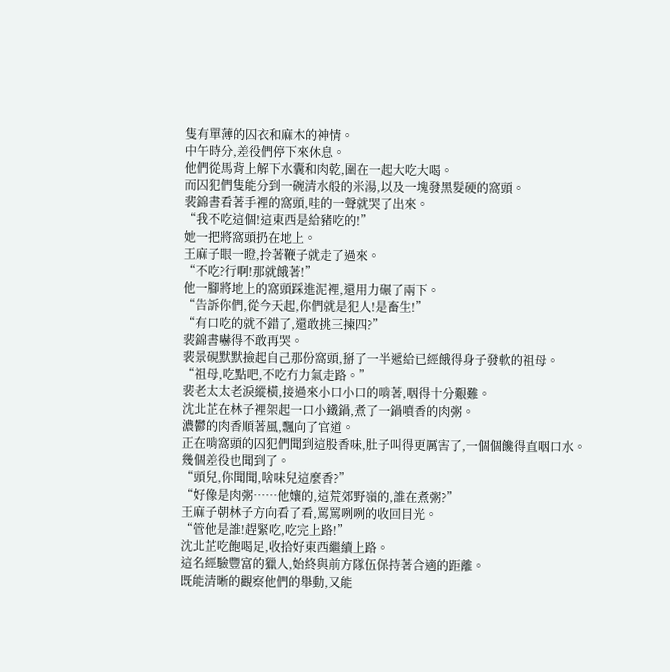隻有單薄的囚衣和麻木的神情。
中午時分,差役們停下來休息。
他們從馬背上解下水囊和肉乾,圍在一起大吃大喝。
而囚犯們隻能分到一碗清水般的米湯,以及一塊發黑髮硬的窩頭。
裴錦書看著手裡的窩頭,哇的一聲就哭了出來。
“我不吃這個!這東西是給豬吃的!”
她一把將窩頭扔在地上。
王麻子眼一瞪,拎著鞭子就走了過來。
“不吃?行啊!那就餓著!”
他一腳將地上的窩頭踩進泥裡,還用力碾了兩下。
“告訴你們,從今天起,你們就是犯人!是畜生!”
“有口吃的就不錯了,還敢挑三揀四?”
裴錦書嚇得不敢再哭。
裴景硯默默撿起自己那份窩頭,掰了一半遞給已經餓得身子發軟的祖母。
“祖母,吃點吧,不吃冇力氣走路。”
裴老太太老淚縱橫,接過來小口小口的啃著,咽得十分艱難。
沈北芷在林子裡架起一口小鐵鍋,煮了一鍋噴香的肉粥。
濃鬱的肉香順著風,飄向了官道。
正在啃窩頭的囚犯們聞到這股香味,肚子叫得更厲害了,一個個饞得直咽口水。
幾個差役也聞到了。
“頭兒,你聞聞,啥味兒這麼香?”
“好像是肉粥……他孃的,這荒郊野嶺的,誰在煮粥?”
王麻子朝林子方向看了看,罵罵咧咧的收回目光。
“管他是誰!趕緊吃,吃完上路!”
沈北芷吃飽喝足,收拾好東西繼續上路。
這名經驗豐富的獵人,始終與前方隊伍保持著合適的距離。
既能清晰的觀察他們的舉動,又能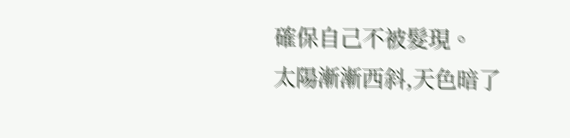確保自己不被髮現。
太陽漸漸西斜,天色暗了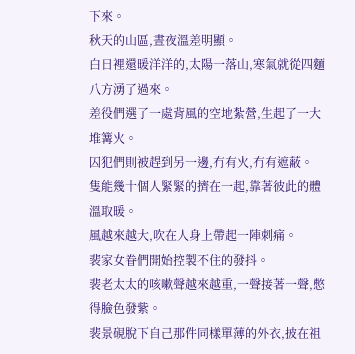下來。
秋天的山區,晝夜溫差明顯。
白日裡還暖洋洋的,太陽一落山,寒氣就從四麵八方湧了過來。
差役們選了一處背風的空地紮營,生起了一大堆篝火。
囚犯們則被趕到另一邊,冇有火,冇有遮蔽。
隻能幾十個人緊緊的擠在一起,靠著彼此的體溫取暖。
風越來越大,吹在人身上帶起一陣刺痛。
裴家女眷們開始控製不住的發抖。
裴老太太的咳嗽聲越來越重,一聲接著一聲,憋得臉色發紫。
裴景硯脫下自己那件同樣單薄的外衣,披在祖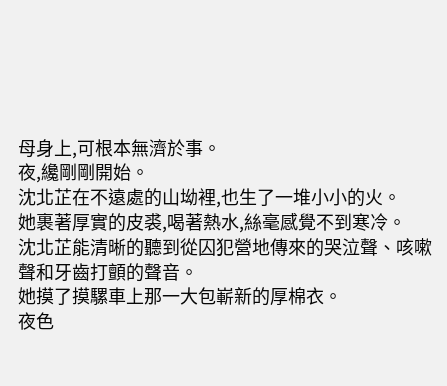母身上,可根本無濟於事。
夜,纔剛剛開始。
沈北芷在不遠處的山坳裡,也生了一堆小小的火。
她裹著厚實的皮裘,喝著熱水,絲毫感覺不到寒冷。
沈北芷能清晰的聽到從囚犯營地傳來的哭泣聲、咳嗽聲和牙齒打顫的聲音。
她摸了摸騾車上那一大包嶄新的厚棉衣。
夜色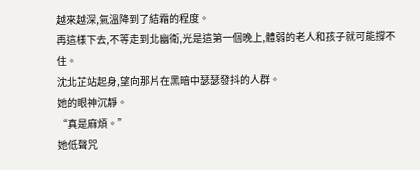越來越深,氣溫降到了結霜的程度。
再這樣下去,不等走到北幽衛,光是這第一個晚上,體弱的老人和孩子就可能撐不住。
沈北芷站起身,望向那片在黑暗中瑟瑟發抖的人群。
她的眼神沉靜。
“真是麻煩。”
她低聲咒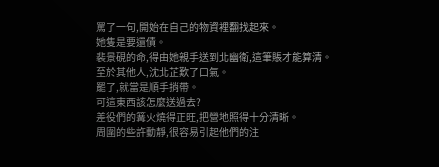罵了一句,開始在自己的物資裡翻找起來。
她隻是要還債。
裴景硯的命,得由她親手送到北幽衛,這筆賬才能算清。
至於其他人,沈北芷歎了口氣。
罷了,就當是順手捎帶。
可這東西該怎麼送過去?
差役們的篝火燒得正旺,把營地照得十分清晰。
周圍的些許動靜,很容易引起他們的注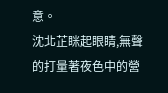意。
沈北芷眯起眼睛,無聲的打量著夜色中的營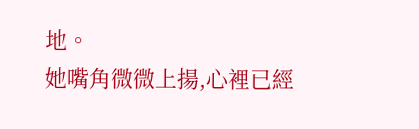地。
她嘴角微微上揚,心裡已經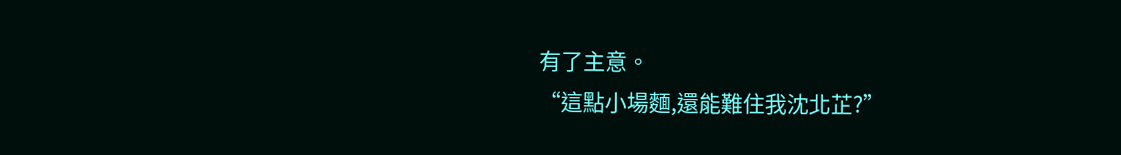有了主意。
“這點小場麵,還能難住我沈北芷?”